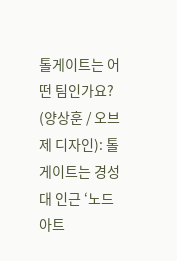톨게이트는 어떤 팀인가요?
(양상훈 / 오브제 디자인): 톨게이트는 경성대 인근 ‘노드 아트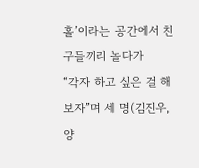홀’이라는 공간에서 친구들끼리 놀다가
“각자 하고 싶은 걸 해보자”며 세 명(김진우, 양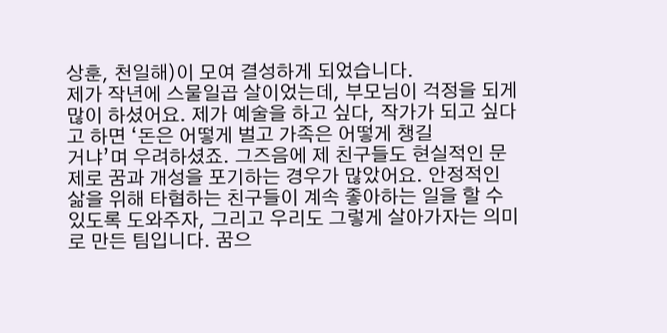상훈, 천일해)이 모여 결성하게 되었습니다.
제가 작년에 스물일곱 살이었는데, 부모님이 걱정을 되게 많이 하셨어요. 제가 예술을 하고 싶다, 작가가 되고 싶다고 하면 ‘돈은 어떻게 벌고 가족은 어떻게 챙길
거냐’며 우려하셨죠. 그즈음에 제 친구들도 현실적인 문제로 꿈과 개성을 포기하는 경우가 많았어요. 안정적인 삶을 위해 타협하는 친구들이 계속 좋아하는 일을 할 수
있도록 도와주자, 그리고 우리도 그렇게 살아가자는 의미로 만든 팀입니다. 꿈으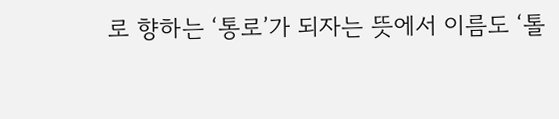로 향하는 ‘통로’가 되자는 뜻에서 이름도 ‘톨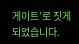게이트’로 짓게 되었습니다.